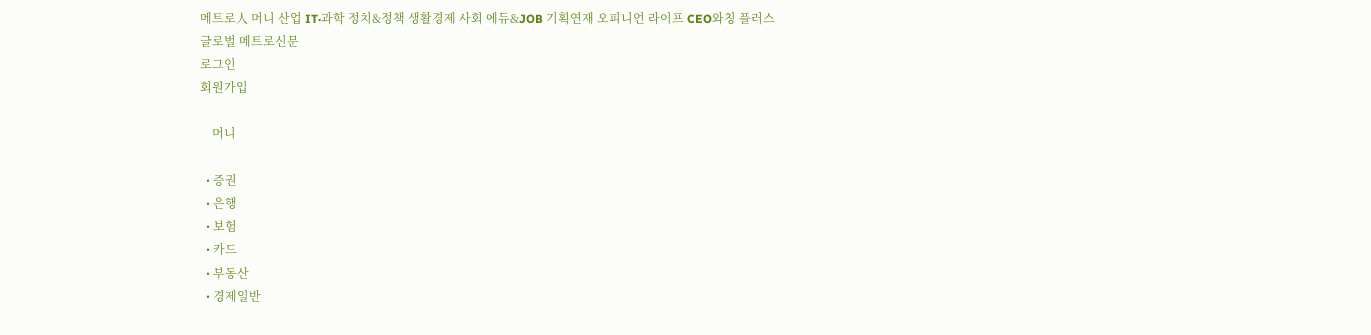메트로人 머니 산업 IT·과학 정치&정책 생활경제 사회 에듀&JOB 기획연재 오피니언 라이프 CEO와칭 플러스
글로벌 메트로신문
로그인
회원가입

    머니

  • 증권
  • 은행
  • 보험
  • 카드
  • 부동산
  • 경제일반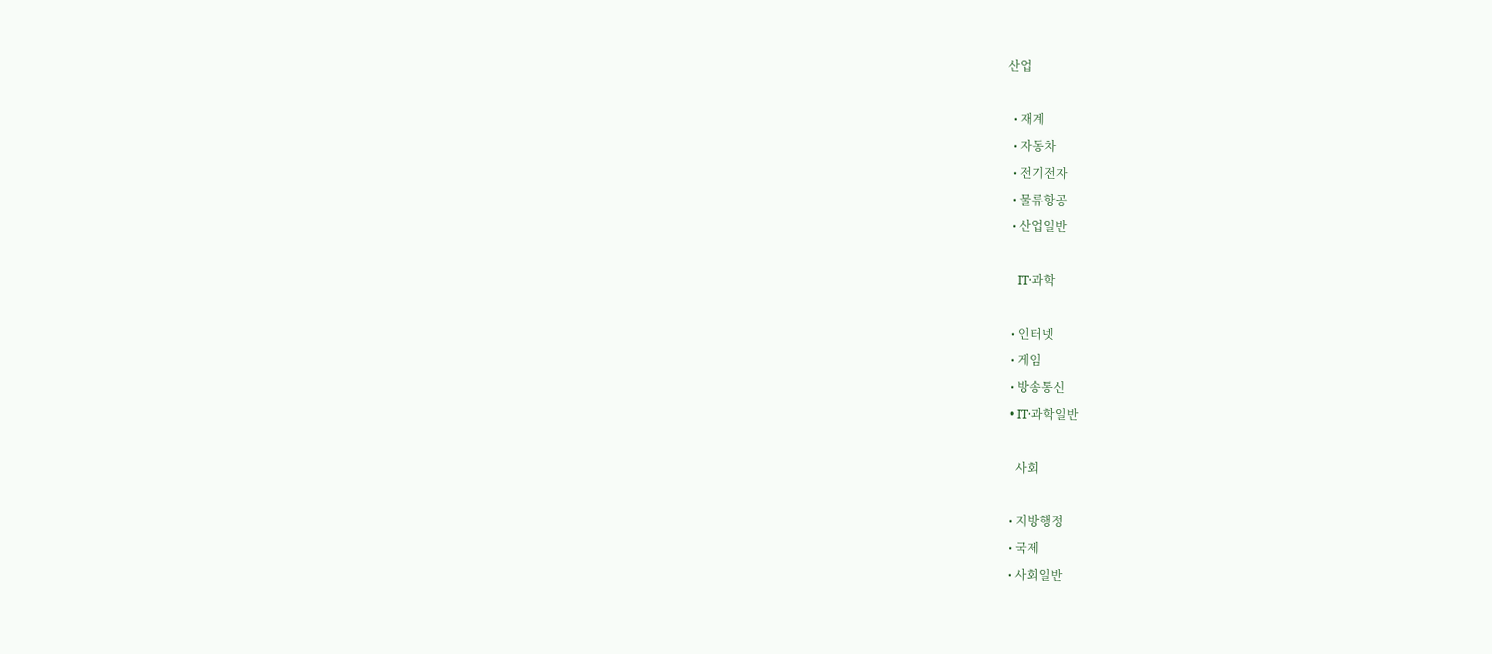산업

  • 재계
  • 자동차
  • 전기전자
  • 물류항공
  • 산업일반

    IT·과학

  • 인터넷
  • 게임
  • 방송통신
  • IT·과학일반

    사회

  • 지방행정
  • 국제
  • 사회일반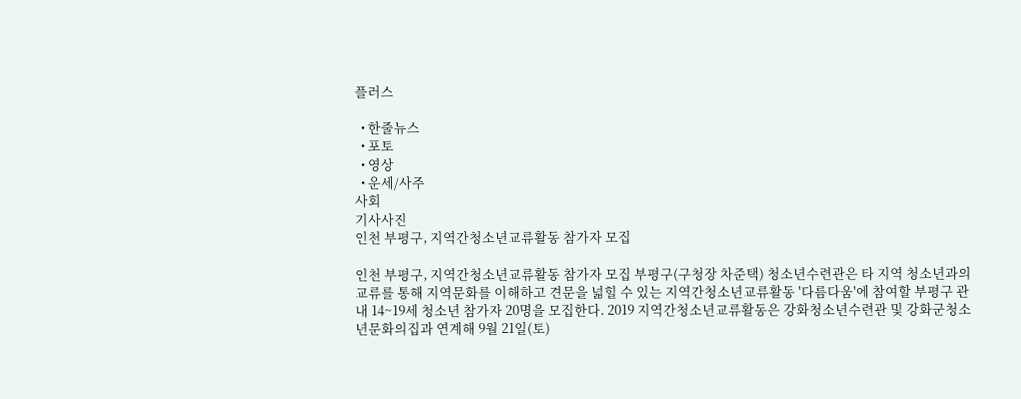플러스

  • 한줄뉴스
  • 포토
  • 영상
  • 운세/사주
사회
기사사진
인천 부평구, 지역간청소년교류활동 참가자 모집

인천 부평구, 지역간청소년교류활동 참가자 모집 부평구(구청장 차준택) 청소년수련관은 타 지역 청소년과의 교류를 통해 지역문화를 이해하고 견문을 넓힐 수 있는 지역간청소년교류활동 '다름다움'에 참여할 부평구 관내 14~19세 청소년 참가자 20명을 모집한다. 2019 지역간청소년교류활동은 강화청소년수련관 및 강화군청소년문화의집과 연계해 9월 21일(토)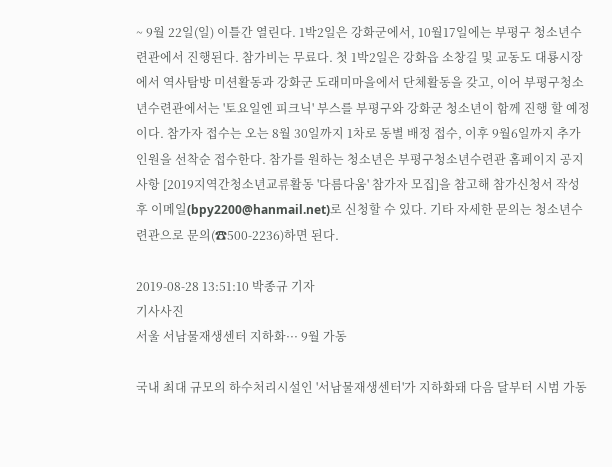~ 9월 22일(일) 이틀간 열린다. 1박2일은 강화군에서, 10월17일에는 부평구 청소년수련관에서 진행된다. 참가비는 무료다. 첫 1박2일은 강화읍 소창길 및 교동도 대룡시장에서 역사탐방 미션활동과 강화군 도래미마을에서 단체활동을 갖고, 이어 부평구청소년수련관에서는 '토요일엔 피크닉' 부스를 부평구와 강화군 청소년이 함께 진행 할 예정이다. 참가자 접수는 오는 8월 30일까지 1차로 동별 배정 접수, 이후 9월6일까지 추가인원을 선착순 접수한다. 참가를 원하는 청소년은 부평구청소년수련관 홈페이지 공지사항 [2019지역간청소년교류활동 '다름다움' 참가자 모집]을 참고해 참가신청서 작성 후 이메일(bpy2200@hanmail.net)로 신청할 수 있다. 기타 자세한 문의는 청소년수련관으로 문의(☎500-2236)하면 된다.

2019-08-28 13:51:10 박종규 기자
기사사진
서울 서남물재생센터 지하화··· 9월 가동

국내 최대 규모의 하수처리시설인 '서남물재생센터'가 지하화돼 다음 달부터 시범 가동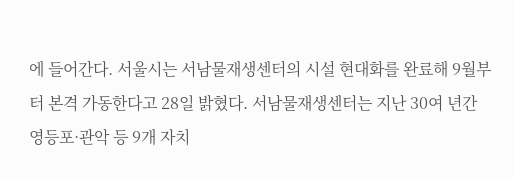에 들어간다. 서울시는 서남물재생센터의 시설 현대화를 완료해 9월부터 본격 가동한다고 28일 밝혔다. 서남물재생센터는 지난 30여 년간 영등포·관악 등 9개 자치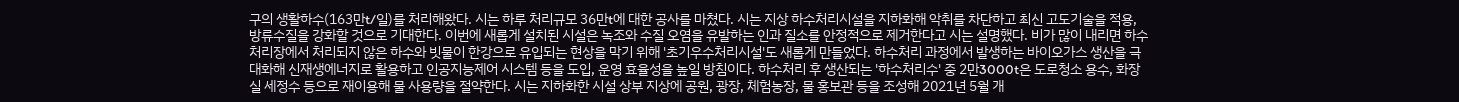구의 생활하수(163만t/일)를 처리해왔다. 시는 하루 처리규모 36만t에 대한 공사를 마쳤다. 시는 지상 하수처리시설을 지하화해 악취를 차단하고 최신 고도기술을 적용, 방류수질을 강화할 것으로 기대한다. 이번에 새롭게 설치된 시설은 녹조와 수질 오염을 유발하는 인과 질소를 안정적으로 제거한다고 시는 설명했다. 비가 많이 내리면 하수처리장에서 처리되지 않은 하수와 빗물이 한강으로 유입되는 현상을 막기 위해 '초기우수처리시설'도 새롭게 만들었다. 하수처리 과정에서 발생하는 바이오가스 생산을 극대화해 신재생에너지로 활용하고 인공지능제어 시스템 등을 도입, 운영 효율성을 높일 방침이다. 하수처리 후 생산되는 '하수처리수' 중 2만3000t은 도로청소 용수, 화장실 세정수 등으로 재이용해 물 사용량을 절약한다. 시는 지하화한 시설 상부 지상에 공원, 광장, 체험농장, 물 홍보관 등을 조성해 2021년 5월 개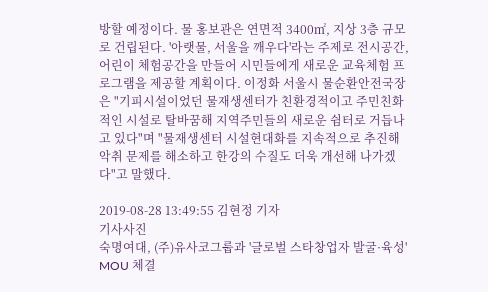방할 예정이다. 물 홍보관은 연면적 3400㎡, 지상 3층 규모로 건립된다. '아랫물, 서울을 깨우다'라는 주제로 전시공간, 어린이 체험공간을 만들어 시민들에게 새로운 교육체험 프로그램을 제공할 계획이다. 이정화 서울시 물순환안전국장은 "기피시설이었던 물재생센터가 친환경적이고 주민친화적인 시설로 탈바꿈해 지역주민들의 새로운 쉼터로 거듭나고 있다"며 "물재생센터 시설현대화를 지속적으로 추진해 악취 문제를 해소하고 한강의 수질도 더욱 개선해 나가겠다"고 말했다.

2019-08-28 13:49:55 김현정 기자
기사사진
숙명여대, (주)유사코그룹과 '글로벌 스타창업자 발굴·육성' MOU 체결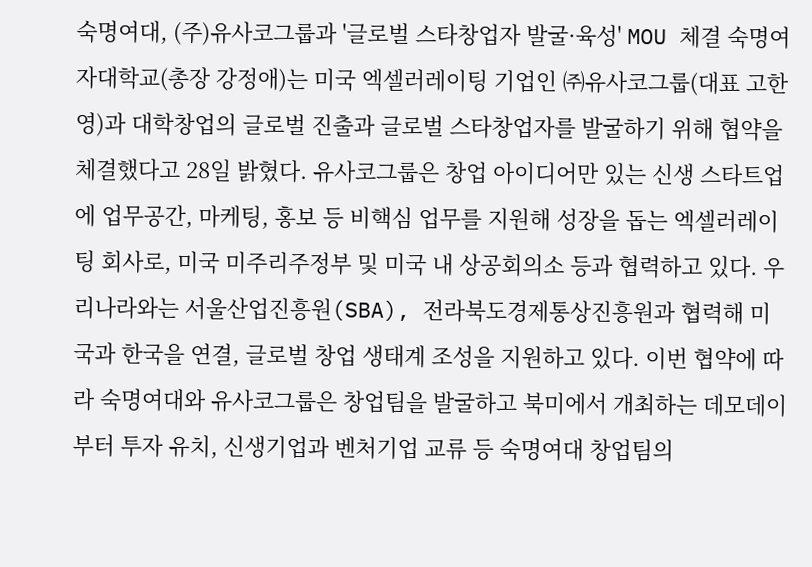숙명여대, (주)유사코그룹과 '글로벌 스타창업자 발굴·육성' MOU 체결 숙명여자대학교(총장 강정애)는 미국 엑셀러레이팅 기업인 ㈜유사코그룹(대표 고한영)과 대학창업의 글로벌 진출과 글로벌 스타창업자를 발굴하기 위해 협약을 체결했다고 28일 밝혔다. 유사코그룹은 창업 아이디어만 있는 신생 스타트업에 업무공간, 마케팅, 홍보 등 비핵심 업무를 지원해 성장을 돕는 엑셀러레이팅 회사로, 미국 미주리주정부 및 미국 내 상공회의소 등과 협력하고 있다. 우리나라와는 서울산업진흥원(SBA), 전라북도경제통상진흥원과 협력해 미국과 한국을 연결, 글로벌 창업 생태계 조성을 지원하고 있다. 이번 협약에 따라 숙명여대와 유사코그룹은 창업팀을 발굴하고 북미에서 개최하는 데모데이부터 투자 유치, 신생기업과 벤처기업 교류 등 숙명여대 창업팀의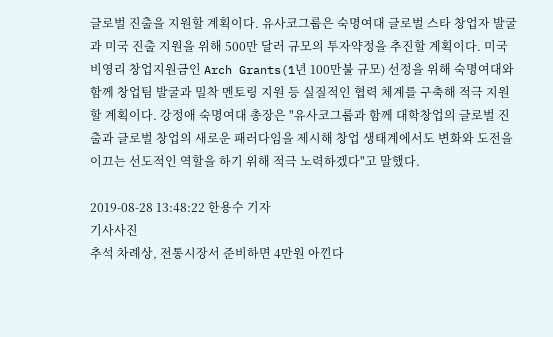글로벌 진출을 지원할 계획이다. 유사코그룹은 숙명여대 글로벌 스타 창업자 발굴과 미국 진출 지원을 위해 500만 달러 규모의 투자약정을 추진할 계획이다. 미국 비영리 창업지원금인 Arch Grants(1년 100만불 규모) 선정을 위해 숙명여대와 함께 창업팀 발굴과 밀착 멘토링 지원 등 실질적인 협력 체계를 구축해 적극 지원할 계획이다. 강정애 숙명여대 총장은 "유사코그룹과 함께 대학창업의 글로벌 진출과 글로벌 창업의 새로운 패러다임을 제시해 창업 생태계에서도 변화와 도전을 이끄는 선도적인 역할을 하기 위해 적극 노력하겠다"고 말했다.

2019-08-28 13:48:22 한용수 기자
기사사진
추석 차례상, 전통시장서 준비하면 4만원 아낀다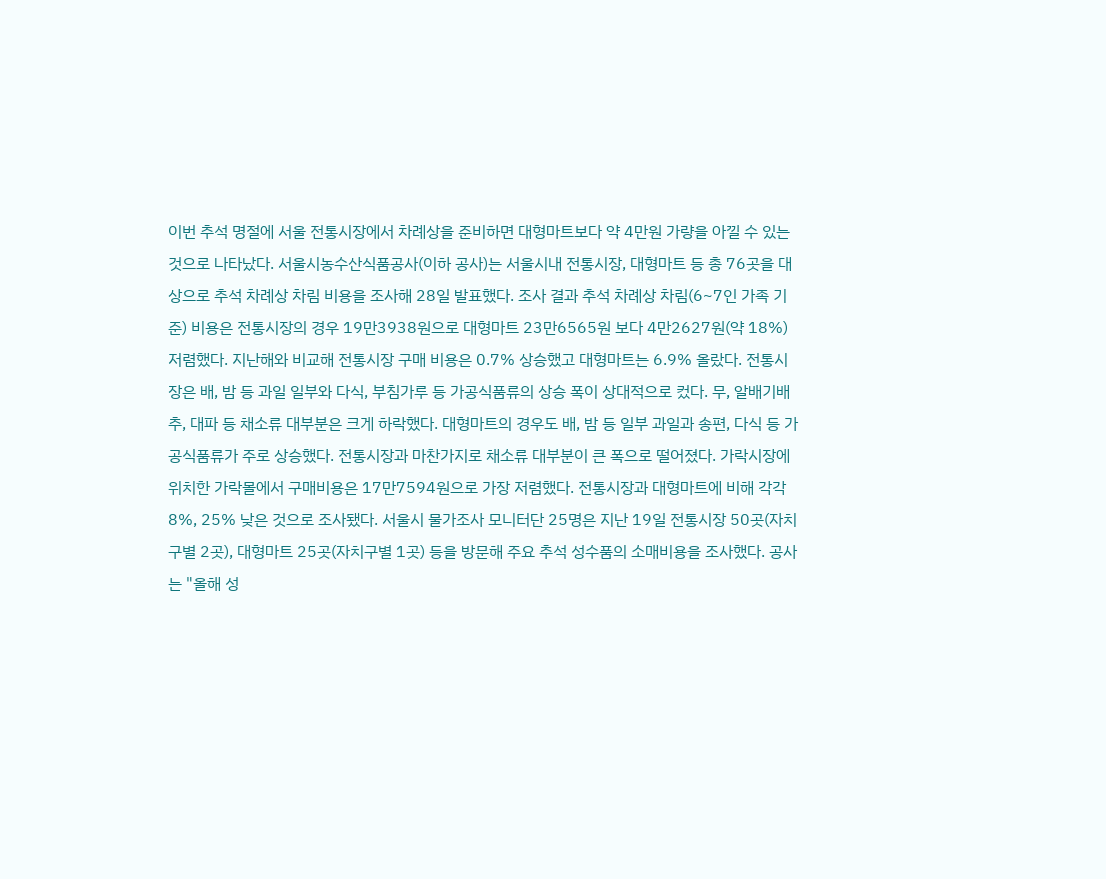이번 추석 명절에 서울 전통시장에서 차례상을 준비하면 대형마트보다 약 4만원 가량을 아낄 수 있는 것으로 나타났다. 서울시농수산식품공사(이하 공사)는 서울시내 전통시장, 대형마트 등 총 76곳을 대상으로 추석 차례상 차림 비용을 조사해 28일 발표했다. 조사 결과 추석 차례상 차림(6~7인 가족 기준) 비용은 전통시장의 경우 19만3938원으로 대형마트 23만6565원 보다 4만2627원(약 18%) 저렴했다. 지난해와 비교해 전통시장 구매 비용은 0.7% 상승했고 대형마트는 6.9% 올랐다. 전통시장은 배, 밤 등 과일 일부와 다식, 부침가루 등 가공식품류의 상승 폭이 상대적으로 컸다. 무, 알배기배추, 대파 등 채소류 대부분은 크게 하락했다. 대형마트의 경우도 배, 밤 등 일부 과일과 송편, 다식 등 가공식품류가 주로 상승했다. 전통시장과 마찬가지로 채소류 대부분이 큰 폭으로 떨어졌다. 가락시장에 위치한 가락몰에서 구매비용은 17만7594원으로 가장 저렴했다. 전통시장과 대형마트에 비해 각각 8%, 25% 낮은 것으로 조사됐다. 서울시 물가조사 모니터단 25명은 지난 19일 전통시장 50곳(자치구별 2곳), 대형마트 25곳(자치구별 1곳) 등을 방문해 주요 추석 성수품의 소매비용을 조사했다. 공사는 "올해 성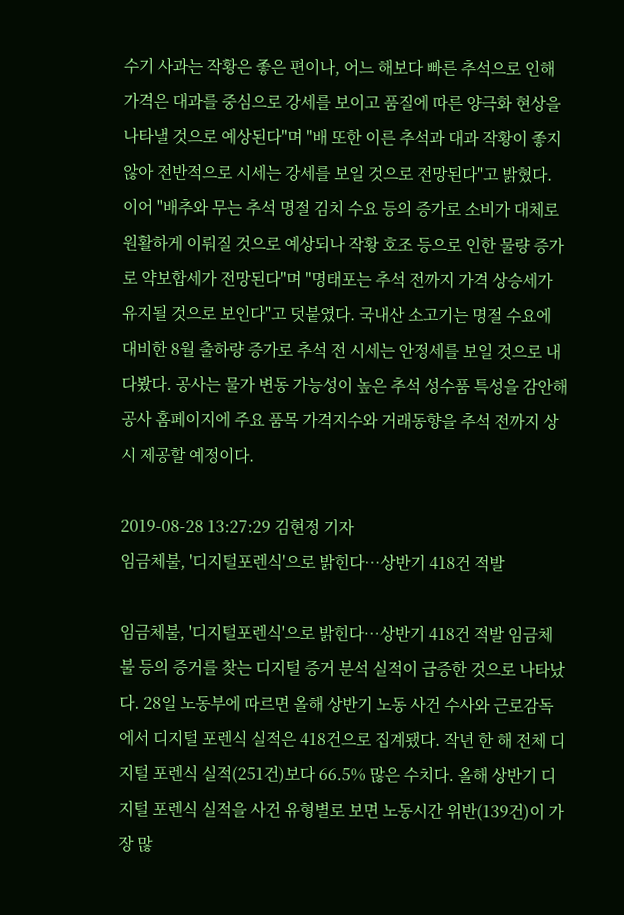수기 사과는 작황은 좋은 편이나, 어느 해보다 빠른 추석으로 인해 가격은 대과를 중심으로 강세를 보이고 품질에 따른 양극화 현상을 나타낼 것으로 예상된다"며 "배 또한 이른 추석과 대과 작황이 좋지 않아 전반적으로 시세는 강세를 보일 것으로 전망된다"고 밝혔다. 이어 "배추와 무는 추석 명절 김치 수요 등의 증가로 소비가 대체로 원활하게 이뤄질 것으로 예상되나 작황 호조 등으로 인한 물량 증가로 약보합세가 전망된다"며 "명태포는 추석 전까지 가격 상승세가 유지될 것으로 보인다"고 덧붙였다. 국내산 소고기는 명절 수요에 대비한 8월 출하량 증가로 추석 전 시세는 안정세를 보일 것으로 내다봤다. 공사는 물가 변동 가능성이 높은 추석 성수품 특성을 감안해 공사 홈페이지에 주요 품목 가격지수와 거래동향을 추석 전까지 상시 제공할 예정이다.

2019-08-28 13:27:29 김현정 기자
임금체불, '디지털포렌식'으로 밝힌다…상반기 418건 적발

임금체불, '디지털포렌식'으로 밝힌다…상반기 418건 적발 임금체불 등의 증거를 찾는 디지털 증거 분석 실적이 급증한 것으로 나타났다. 28일 노동부에 따르면 올해 상반기 노동 사건 수사와 근로감독에서 디지털 포렌식 실적은 418건으로 집계됐다. 작년 한 해 전체 디지털 포렌식 실적(251건)보다 66.5% 많은 수치다. 올해 상반기 디지털 포렌식 실적을 사건 유형별로 보면 노동시간 위반(139건)이 가장 많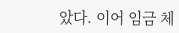았다. 이어 임금 체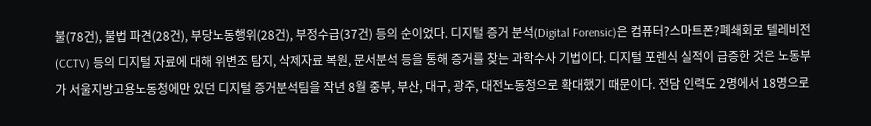불(78건), 불법 파견(28건), 부당노동행위(28건), 부정수급(37건) 등의 순이었다. 디지털 증거 분석(Digital Forensic)은 컴퓨터?스마트폰?폐쇄회로 텔레비전(CCTV) 등의 디지털 자료에 대해 위변조 탐지, 삭제자료 복원, 문서분석 등을 통해 증거를 찾는 과학수사 기법이다. 디지털 포렌식 실적이 급증한 것은 노동부가 서울지방고용노동청에만 있던 디지털 증거분석팀을 작년 8월 중부, 부산, 대구, 광주, 대전노동청으로 확대했기 때문이다. 전담 인력도 2명에서 18명으로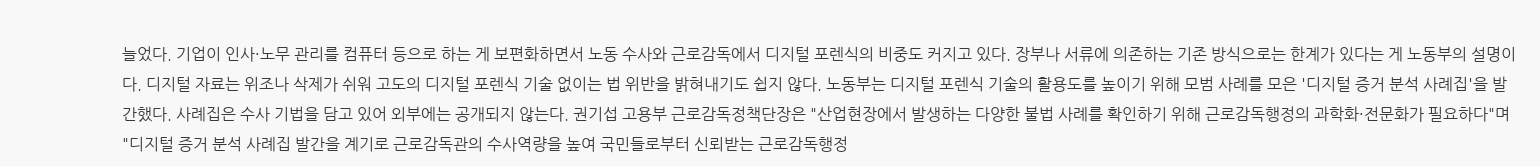늘었다. 기업이 인사·노무 관리를 컴퓨터 등으로 하는 게 보편화하면서 노동 수사와 근로감독에서 디지털 포렌식의 비중도 커지고 있다. 장부나 서류에 의존하는 기존 방식으로는 한계가 있다는 게 노동부의 설명이다. 디지털 자료는 위조나 삭제가 쉬워 고도의 디지털 포렌식 기술 없이는 법 위반을 밝혀내기도 쉽지 않다. 노동부는 디지털 포렌식 기술의 활용도를 높이기 위해 모범 사례를 모은 '디지털 증거 분석 사례집'을 발간했다. 사례집은 수사 기법을 담고 있어 외부에는 공개되지 않는다. 권기섭 고용부 근로감독정책단장은 "산업현장에서 발생하는 다양한 불법 사례를 확인하기 위해 근로감독행정의 과학화·전문화가 필요하다"며 "디지털 증거 분석 사례집 발간을 계기로 근로감독관의 수사역량을 높여 국민들로부터 신뢰받는 근로감독행정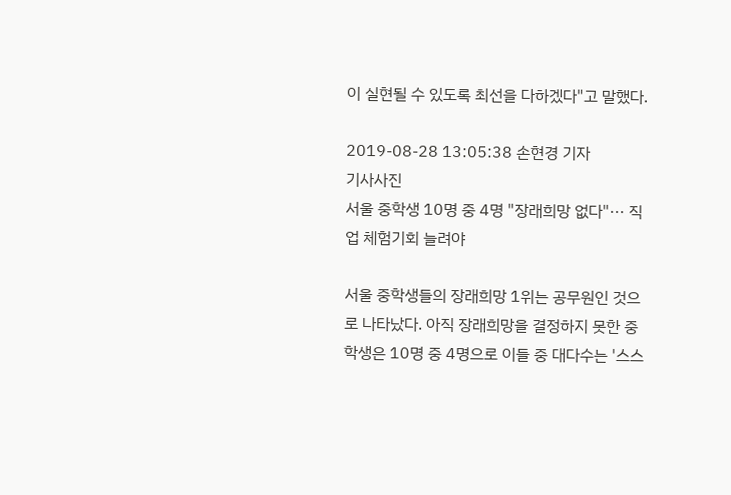이 실현될 수 있도록 최선을 다하겠다"고 말했다.

2019-08-28 13:05:38 손현경 기자
기사사진
서울 중학생 10명 중 4명 "장래희망 없다"··· 직업 체험기회 늘려야

서울 중학생들의 장래희망 1위는 공무원인 것으로 나타났다. 아직 장래희망을 결정하지 못한 중학생은 10명 중 4명으로 이들 중 대다수는 '스스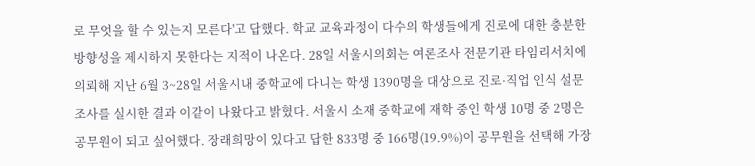로 무엇을 할 수 있는지 모른다'고 답했다. 학교 교육과정이 다수의 학생들에게 진로에 대한 충분한 방향성을 제시하지 못한다는 지적이 나온다. 28일 서울시의회는 여론조사 전문기관 타임리서치에 의뢰해 지난 6월 3~28일 서울시내 중학교에 다니는 학생 1390명을 대상으로 진로·직업 인식 설문조사를 실시한 결과 이같이 나왔다고 밝혔다. 서울시 소재 중학교에 재학 중인 학생 10명 중 2명은 공무원이 되고 싶어했다. 장래희망이 있다고 답한 833명 중 166명(19.9%)이 공무원을 선택해 가장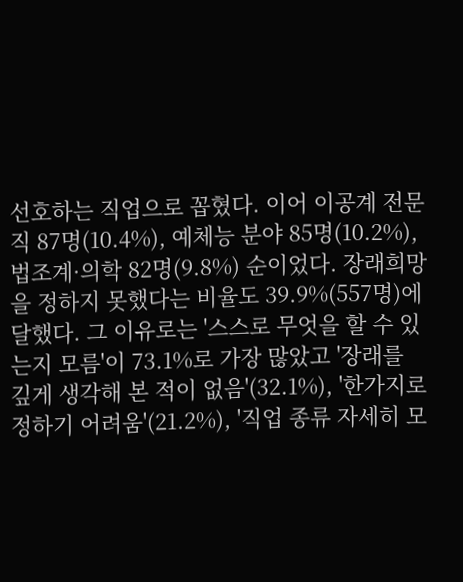선호하는 직업으로 꼽혔다. 이어 이공계 전문직 87명(10.4%), 예체능 분야 85명(10.2%), 법조계·의학 82명(9.8%) 순이었다. 장래희망을 정하지 못했다는 비율도 39.9%(557명)에 달했다. 그 이유로는 '스스로 무엇을 할 수 있는지 모름'이 73.1%로 가장 많았고 '장래를 깊게 생각해 본 적이 없음'(32.1%), '한가지로 정하기 어려움'(21.2%), '직업 종류 자세히 모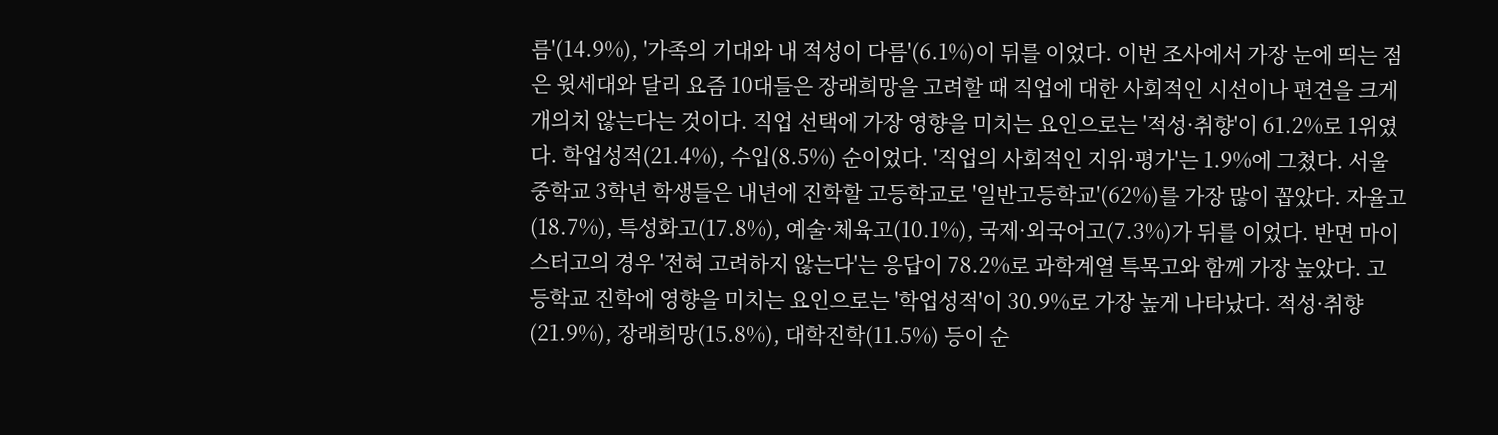름'(14.9%), '가족의 기대와 내 적성이 다름'(6.1%)이 뒤를 이었다. 이번 조사에서 가장 눈에 띄는 점은 윗세대와 달리 요즘 10대들은 장래희망을 고려할 때 직업에 대한 사회적인 시선이나 편견을 크게 개의치 않는다는 것이다. 직업 선택에 가장 영향을 미치는 요인으로는 '적성·취향'이 61.2%로 1위였다. 학업성적(21.4%), 수입(8.5%) 순이었다. '직업의 사회적인 지위·평가'는 1.9%에 그쳤다. 서울 중학교 3학년 학생들은 내년에 진학할 고등학교로 '일반고등학교'(62%)를 가장 많이 꼽았다. 자율고(18.7%), 특성화고(17.8%), 예술·체육고(10.1%), 국제·외국어고(7.3%)가 뒤를 이었다. 반면 마이스터고의 경우 '전혀 고려하지 않는다'는 응답이 78.2%로 과학계열 특목고와 함께 가장 높았다. 고등학교 진학에 영향을 미치는 요인으로는 '학업성적'이 30.9%로 가장 높게 나타났다. 적성·취향(21.9%), 장래희망(15.8%), 대학진학(11.5%) 등이 순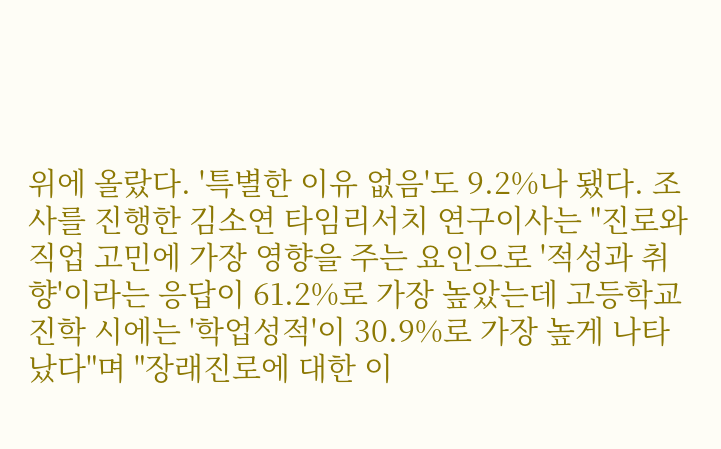위에 올랐다. '특별한 이유 없음'도 9.2%나 됐다. 조사를 진행한 김소연 타임리서치 연구이사는 "진로와 직업 고민에 가장 영향을 주는 요인으로 '적성과 취향'이라는 응답이 61.2%로 가장 높았는데 고등학교 진학 시에는 '학업성적'이 30.9%로 가장 높게 나타났다"며 "장래진로에 대한 이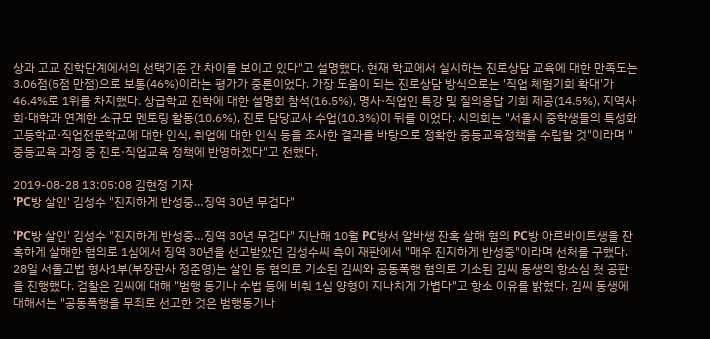상과 고교 진학단계에서의 선택기준 간 차이를 보이고 있다"고 설명했다. 현재 학교에서 실시하는 진로상담 교육에 대한 만족도는 3.06점(5점 만점)으로 보통(46%)이라는 평가가 중론이었다. 가장 도움이 되는 진로상담 방식으로는 '직업 체험기회 확대'가 46.4%로 1위를 차지했다. 상급학교 진학에 대한 설명회 참석(16.5%), 명사·직업인 특강 및 질의응답 기회 제공(14.5%), 지역사회·대학과 연계한 소규모 멘토링 활동(10.6%), 진로 담당교사 수업(10.3%)이 뒤를 이었다. 시의회는 "서울시 중학생들의 특성화고등학교·직업전문학교에 대한 인식, 취업에 대한 인식 등을 조사한 결과를 바탕으로 정확한 중등교육정책을 수립할 것"이라며 "중등교육 과정 중 진로·직업교육 정책에 반영하겠다"고 전했다.

2019-08-28 13:05:08 김현정 기자
'PC방 살인' 김성수 "진지하게 반성중…징역 30년 무겁다"

'PC방 살인' 김성수 "진지하게 반성중…징역 30년 무겁다" 지난해 10월 PC방서 알바생 잔혹 살해 혐의 PC방 아르바이트생을 잔혹하게 살해한 혐의로 1심에서 징역 30년을 선고받았던 김성수씨 측이 재판에서 "매우 진지하게 반성중"이라며 선처를 구했다. 28일 서울고법 형사1부(부장판사 정준영)는 살인 등 혐의로 기소된 김씨와 공동폭행 혐의로 기소된 김씨 동생의 항소심 첫 공판을 진행했다. 검찰은 김씨에 대해 "범행 동기나 수법 등에 비춰 1심 양형이 지나치게 가볍다"고 항소 이유를 밝혔다. 김씨 동생에 대해서는 "공동폭행을 무죄로 선고한 것은 범행동기나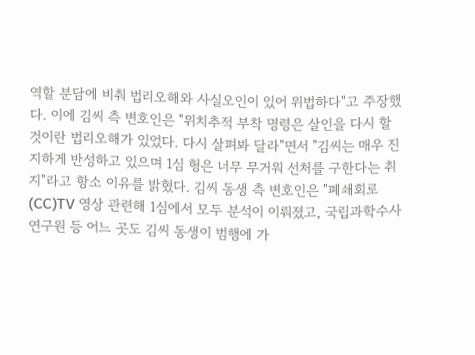역할 분담에 비춰 법리오해와 사실오인이 있어 위법하다"고 주장했다. 이에 김씨 측 변호인은 "위치추적 부착 명령은 살인을 다시 할 것이란 법리오해가 있었다. 다시 살펴봐 달라"면서 "김씨는 매우 진지하게 반성하고 있으며 1심 형은 너무 무거워 선처를 구한다는 취지"라고 항소 이유를 밝혔다. 김씨 동생 측 변호인은 "폐쇄회로(CC)TV 영상 관련해 1심에서 모두 분석이 이뤄졌고, 국립과학수사연구원 등 어느 곳도 김씨 동생이 범행에 가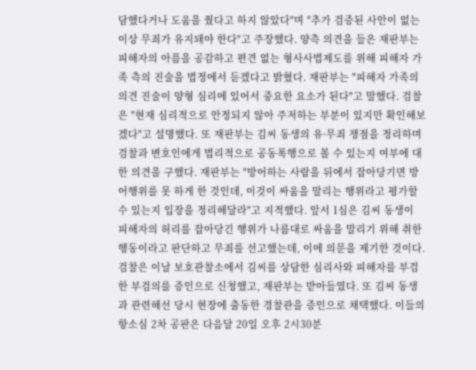담했다거나 도움을 줬다고 하지 않았다"며 "추가 검증된 사안이 없는 이상 무죄가 유지돼야 한다"고 주장했다. 양측 의견을 들은 재판부는 피해자의 아픔을 공감하고 편견 없는 형사사법제도를 위해 피해자 가족 측의 진술을 법정에서 듣겠다고 밝혔다. 재판부는 "피해자 가족의 의견 진술이 양형 심리에 있어서 중요한 요소가 된다"고 말했다. 검찰은 "현재 심리적으로 안정되지 않아 주저하는 부분이 있지만 확인해보겠다"고 설명했다. 또 재판부는 김씨 동생의 유·무죄 쟁점을 정리하며 검찰과 변호인에게 법리적으로 공동폭행으로 볼 수 있는지 여부에 대한 의견을 구했다. 재판부는 "방어하는 사람을 뒤에서 잡아당기면 방어행위를 못 하게 한 것인데, 이것이 싸움을 말리는 행위라고 평가할 수 있는지 입장을 정리해달라"고 지적했다. 앞서 1심은 김씨 동생이 피해자의 허리를 잡아당긴 행위가 나름대로 싸움을 말리기 위해 취한 행동이라고 판단하고 무죄를 선고했는데, 이에 의문을 제기한 것이다. 검찰은 이날 보호관찰소에서 김씨를 상담한 심리사와 피해자를 부검한 부검의를 증인으로 신청했고, 재판부는 받아들였다. 또 김씨 동생과 관련해선 당시 현장에 출동한 경찰관을 증인으로 채택했다. 이들의 항소심 2차 공판은 다음달 20일 오후 2시30분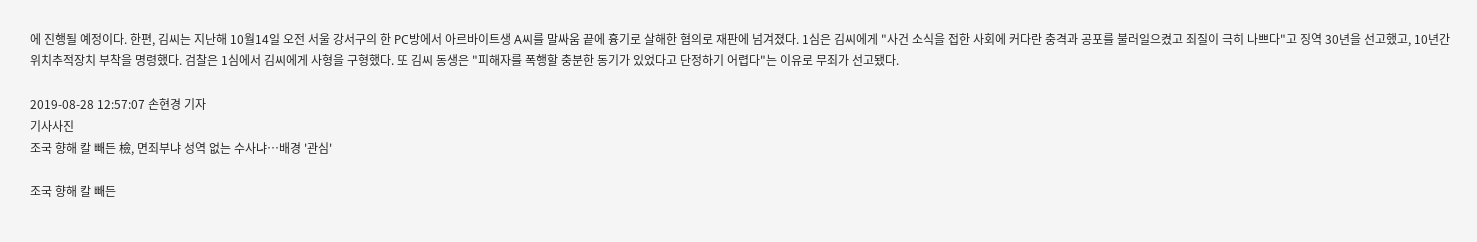에 진행될 예정이다. 한편, 김씨는 지난해 10월14일 오전 서울 강서구의 한 PC방에서 아르바이트생 A씨를 말싸움 끝에 흉기로 살해한 혐의로 재판에 넘겨졌다. 1심은 김씨에게 "사건 소식을 접한 사회에 커다란 충격과 공포를 불러일으켰고 죄질이 극히 나쁘다"고 징역 30년을 선고했고, 10년간 위치추적장치 부착을 명령했다. 검찰은 1심에서 김씨에게 사형을 구형했다. 또 김씨 동생은 "피해자를 폭행할 충분한 동기가 있었다고 단정하기 어렵다"는 이유로 무죄가 선고됐다.

2019-08-28 12:57:07 손현경 기자
기사사진
조국 향해 칼 빼든 檢, 면죄부냐 성역 없는 수사냐…배경 '관심'

조국 향해 칼 빼든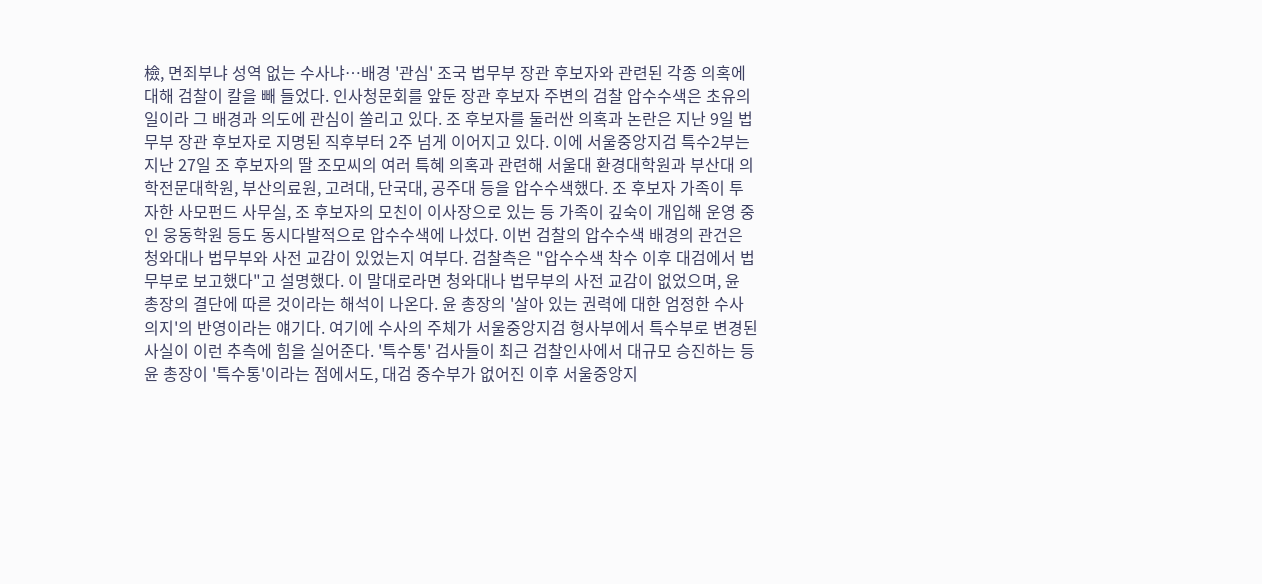檢, 면죄부냐 성역 없는 수사냐…배경 '관심' 조국 법무부 장관 후보자와 관련된 각종 의혹에 대해 검찰이 칼을 빼 들었다. 인사청문회를 앞둔 장관 후보자 주변의 검찰 압수수색은 초유의 일이라 그 배경과 의도에 관심이 쏠리고 있다. 조 후보자를 둘러싼 의혹과 논란은 지난 9일 법무부 장관 후보자로 지명된 직후부터 2주 넘게 이어지고 있다. 이에 서울중앙지검 특수2부는 지난 27일 조 후보자의 딸 조모씨의 여러 특혜 의혹과 관련해 서울대 환경대학원과 부산대 의학전문대학원, 부산의료원, 고려대, 단국대, 공주대 등을 압수수색했다. 조 후보자 가족이 투자한 사모펀드 사무실, 조 후보자의 모친이 이사장으로 있는 등 가족이 깊숙이 개입해 운영 중인 웅동학원 등도 동시다발적으로 압수수색에 나섰다. 이번 검찰의 압수수색 배경의 관건은 청와대나 법무부와 사전 교감이 있었는지 여부다. 검찰측은 "압수수색 착수 이후 대검에서 법무부로 보고했다"고 설명했다. 이 말대로라면 청와대나 법무부의 사전 교감이 없었으며, 윤 총장의 결단에 따른 것이라는 해석이 나온다. 윤 총장의 '살아 있는 권력에 대한 엄정한 수사 의지'의 반영이라는 얘기다. 여기에 수사의 주체가 서울중앙지검 형사부에서 특수부로 변경된 사실이 이런 추측에 힘을 실어준다. '특수통' 검사들이 최근 검찰인사에서 대규모 승진하는 등 윤 총장이 '특수통'이라는 점에서도, 대검 중수부가 없어진 이후 서울중앙지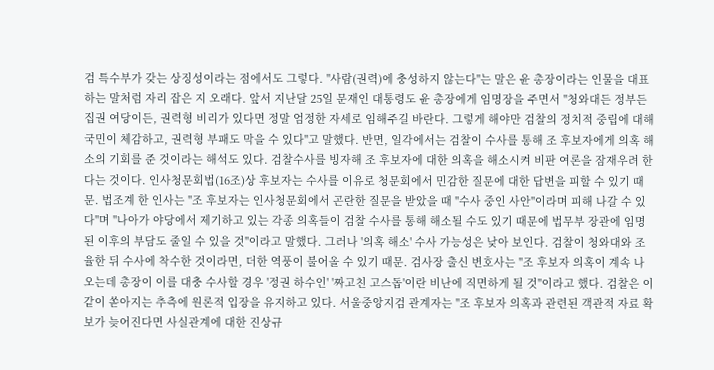검 특수부가 갖는 상징성이라는 점에서도 그렇다. "사람(권력)에 충성하지 않는다"는 말은 윤 총장이라는 인물을 대표하는 말처럼 자리 잡은 지 오래다. 앞서 지난달 25일 문재인 대통령도 윤 총장에게 임명장을 주면서 "청와대든 정부든 집권 여당이든, 권력형 비리가 있다면 정말 엄정한 자세로 임해주길 바란다. 그렇게 해야만 검찰의 정치적 중립에 대해 국민이 체감하고, 권력형 부패도 막을 수 있다"고 말했다. 반면, 일각에서는 검찰이 수사를 통해 조 후보자에게 의혹 해소의 기회를 준 것이라는 해석도 있다. 검찰수사를 빙자해 조 후보자에 대한 의혹을 해소시켜 비판 여론을 잠재우려 한다는 것이다. 인사청문회법(16조)상 후보자는 수사를 이유로 청문회에서 민감한 질문에 대한 답변을 피할 수 있기 때문. 법조계 한 인사는 "조 후보자는 인사청문회에서 곤란한 질문을 받았을 때 "수사 중인 사안"이라며 피해 나갈 수 있다"며 "나아가 야당에서 제기하고 있는 각종 의혹들이 검찰 수사를 통해 해소될 수도 있기 때문에 법무부 장관에 임명된 이후의 부담도 줄일 수 있을 것"이라고 말했다. 그러나 '의혹 해소' 수사 가능성은 낮아 보인다. 검찰이 청와대와 조율한 뒤 수사에 착수한 것이라면, 더한 역풍이 불어올 수 있기 때문. 검사장 출신 변호사는 "조 후보자 의혹이 계속 나오는데 총장이 이를 대충 수사할 경우 '정권 하수인' '짜고친 고스돕'이란 비난에 직면하게 될 것"이라고 했다. 검찰은 이 같이 쏟아지는 추측에 원론적 입장을 유지하고 있다. 서울중앙지검 관계자는 "조 후보자 의혹과 관련된 객관적 자료 확보가 늦어진다면 사실관계에 대한 진상규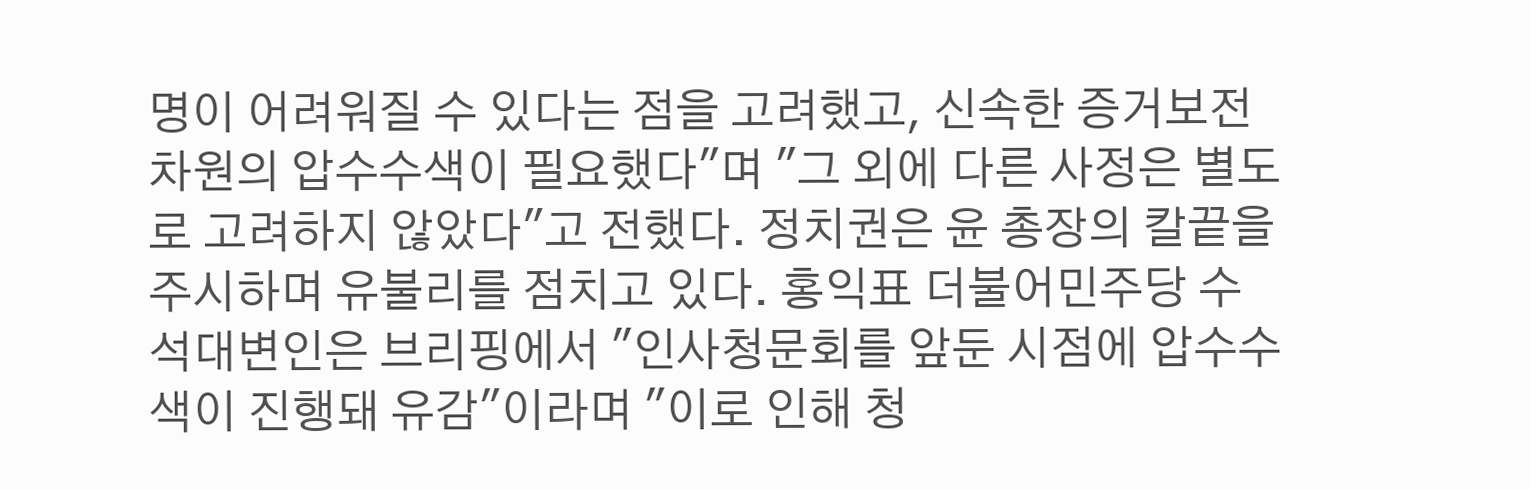명이 어려워질 수 있다는 점을 고려했고, 신속한 증거보전 차원의 압수수색이 필요했다"며 "그 외에 다른 사정은 별도로 고려하지 않았다"고 전했다. 정치권은 윤 총장의 칼끝을 주시하며 유불리를 점치고 있다. 홍익표 더불어민주당 수석대변인은 브리핑에서 "인사청문회를 앞둔 시점에 압수수색이 진행돼 유감"이라며 "이로 인해 청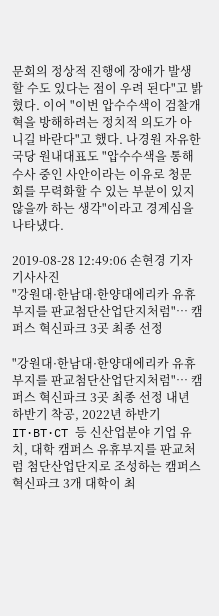문회의 정상적 진행에 장애가 발생할 수도 있다는 점이 우려 된다"고 밝혔다. 이어 "이번 압수수색이 검찰개혁을 방해하려는 정치적 의도가 아니길 바란다"고 했다. 나경원 자유한국당 원내대표도 "압수수색을 통해 수사 중인 사안이라는 이유로 청문회를 무력화할 수 있는 부분이 있지 않을까 하는 생각"이라고 경계심을 나타냈다.

2019-08-28 12:49:06 손현경 기자
기사사진
"강원대·한남대·한양대에리카 유휴 부지를 판교첨단산업단지처럼"… 캠퍼스 혁신파크 3곳 최종 선정

"강원대·한남대·한양대에리카 유휴 부지를 판교첨단산업단지처럼"… 캠퍼스 혁신파크 3곳 최종 선정 내년 하반기 착공, 2022년 하반기 IT·BT·CT 등 신산업분야 기업 유치, 대학 캠퍼스 유휴부지를 판교처럼 첨단산업단지로 조성하는 캠퍼스 혁신파크 3개 대학이 최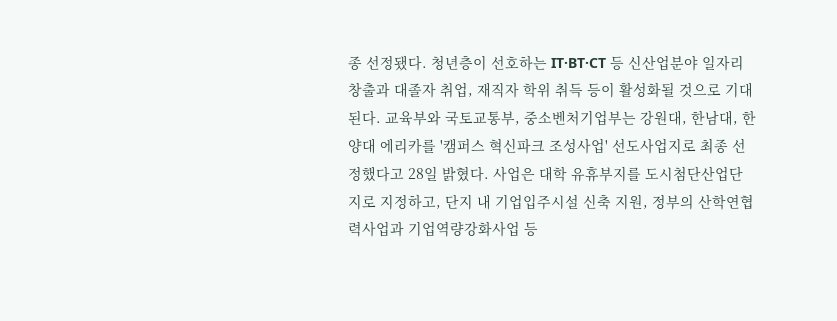종 선정됐다. 청년층이 선호하는 IT·BT·CT 등 신산업분야 일자리 창출과 대졸자 취업, 재직자 학위 취득 등이 활성화될 것으로 기대된다. 교육부와 국토교통부, 중소벤처기업부는 강원대, 한남대, 한양대 에리카를 '캠퍼스 혁신파크 조성사업' 선도사업지로 최종 선정했다고 28일 밝혔다. 사업은 대학 유휴부지를 도시첨단산업단지로 지정하고, 단지 내 기업입주시설 신축 지원, 정부의 산학연협력사업과 기업역량강화사업 등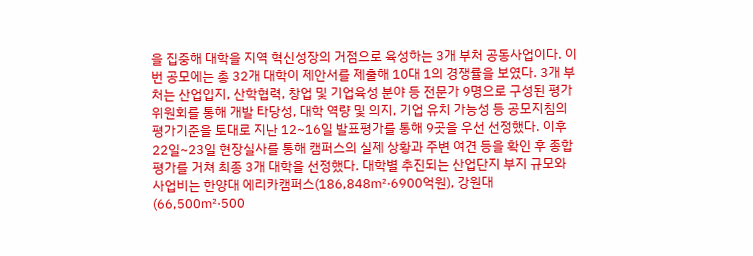을 집중해 대학을 지역 혁신성장의 거점으로 육성하는 3개 부처 공동사업이다. 이번 공모에는 총 32개 대학이 제안서를 제출해 10대 1의 경쟁률을 보였다. 3개 부처는 산업입지, 산학협력, 창업 및 기업육성 분야 등 전문가 9명으로 구성된 평가위원회를 통해 개발 타당성, 대학 역량 및 의지, 기업 유치 가능성 등 공모지침의 평가기준을 토대로 지난 12~16일 발표평가를 통해 9곳을 우선 선정했다. 이후 22일~23일 현장실사를 통해 캠퍼스의 실제 상황과 주변 여견 등을 확인 후 종합평가를 거쳐 최종 3개 대학을 선정했다. 대학별 추진되는 산업단지 부지 규모와 사업비는 한양대 에리카캠퍼스(186,848㎡·6900억원), 강원대(66,500㎡·500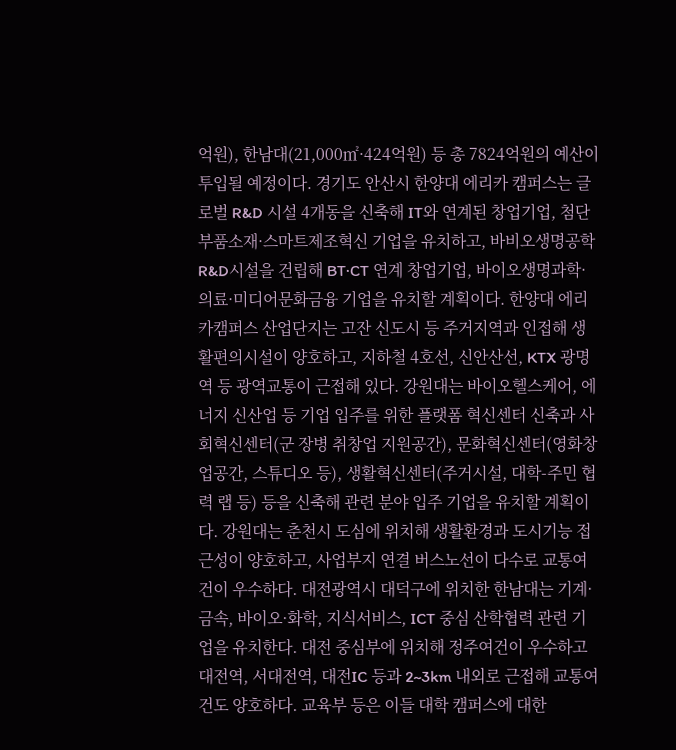억원), 한남대(21,000㎡·424억원) 등 총 7824억원의 예산이 투입될 예정이다. 경기도 안산시 한양대 에리카 캠퍼스는 글로벌 R&D 시설 4개동을 신축해 IT와 연계된 창업기업, 첨단부품소재·스마트제조혁신 기업을 유치하고, 바비오생명공학 R&D시설을 건립해 BT·CT 연계 창업기업, 바이오생명과학·의료·미디어문화금융 기업을 유치할 계획이다. 한양대 에리카캠퍼스 산업단지는 고잔 신도시 등 주거지역과 인접해 생활편의시설이 양호하고, 지하철 4호선, 신안산선, KTX 광명역 등 광역교통이 근접해 있다. 강원대는 바이오헬스케어, 에너지 신산업 등 기업 입주를 위한 플랫폼 혁신센터 신축과 사회혁신센터(군 장병 취창업 지원공간), 문화혁신센터(영화창업공간, 스튜디오 등), 생활혁신센터(주거시설, 대학-주민 협력 랩 등) 등을 신축해 관련 분야 입주 기업을 유치할 계획이다. 강원대는 춘천시 도심에 위치해 생활환경과 도시기능 접근성이 양호하고, 사업부지 연결 버스노선이 다수로 교통여건이 우수하다. 대전광역시 대덕구에 위치한 한남대는 기계·금속, 바이오·화학, 지식서비스, ICT 중심 산학협력 관련 기업을 유치한다. 대전 중심부에 위치해 정주여건이 우수하고 대전역, 서대전역, 대전IC 등과 2~3km 내외로 근접해 교통여건도 양호하다. 교육부 등은 이들 대학 캠퍼스에 대한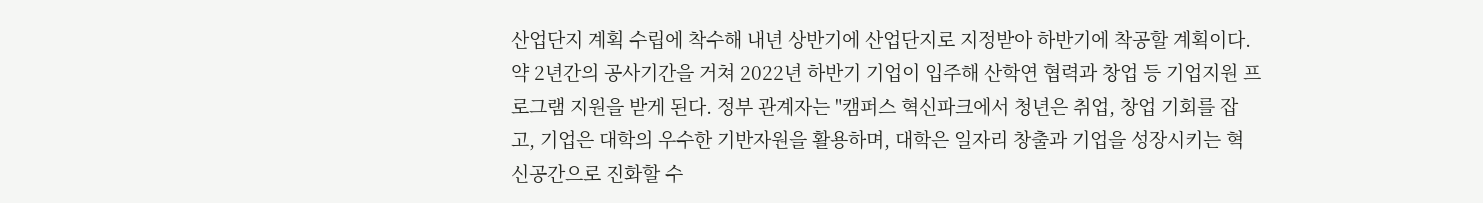산업단지 계획 수립에 착수해 내년 상반기에 산업단지로 지정받아 하반기에 착공할 계획이다. 약 2년간의 공사기간을 거쳐 2022년 하반기 기업이 입주해 산학연 협력과 창업 등 기업지원 프로그램 지원을 받게 된다. 정부 관계자는 "캠퍼스 혁신파크에서 청년은 취업, 창업 기회를 잡고, 기업은 대학의 우수한 기반자원을 활용하며, 대학은 일자리 창출과 기업을 성장시키는 혁신공간으로 진화할 수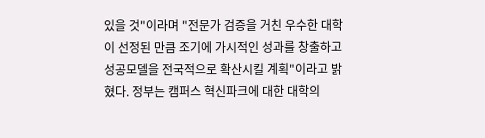있을 것"이라며 "전문가 검증을 거친 우수한 대학이 선정된 만큼 조기에 가시적인 성과를 창출하고 성공모델을 전국적으로 확산시킬 계획"이라고 밝혔다. 정부는 캠퍼스 혁신파크에 대한 대학의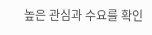높은 관심과 수요를 확인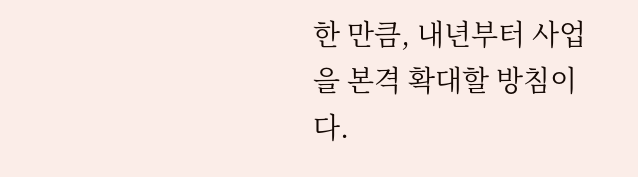한 만큼, 내년부터 사업을 본격 확대할 방침이다.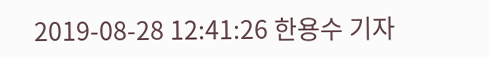2019-08-28 12:41:26 한용수 기자